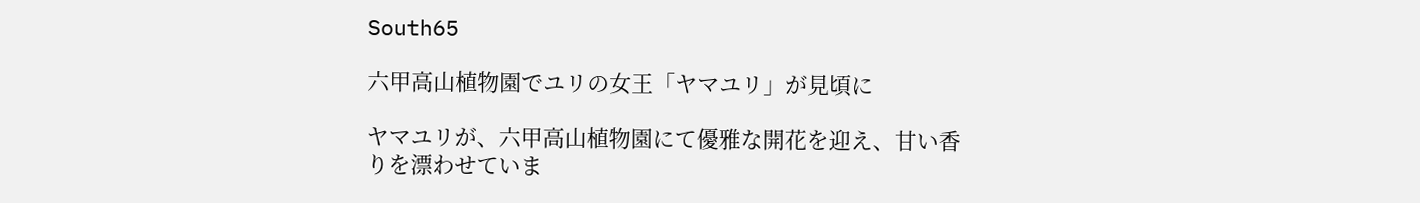South65

六甲高山植物園でユリの女王「ヤマユリ」が見頃に

ヤマユリが、六甲高山植物園にて優雅な開花を迎え、甘い香りを漂わせていま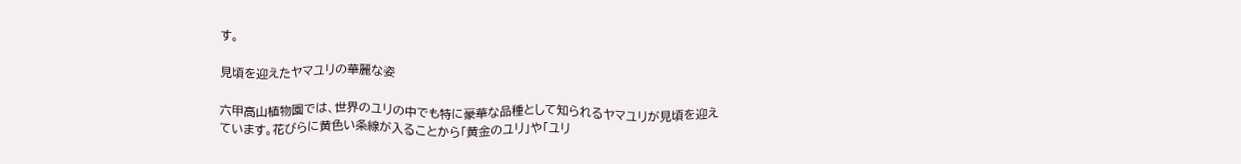す。

見頃を迎えたヤマユリの華麗な姿

六甲高山植物園では、世界のユリの中でも特に豪華な品種として知られるヤマユリが見頃を迎えています。花びらに黄色い条線が入ることから「黄金のユリ」や「ユリ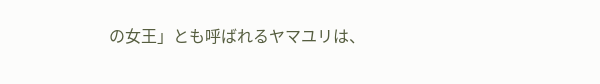の女王」とも呼ばれるヤマユリは、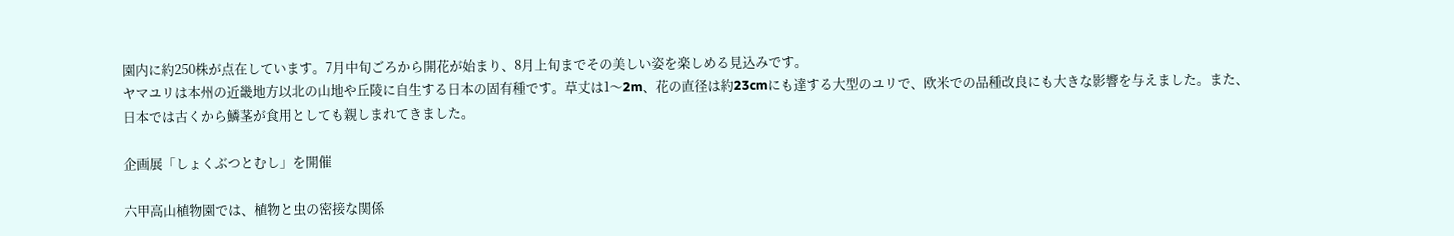園内に約250株が点在しています。7月中旬ごろから開花が始まり、8月上旬までその美しい姿を楽しめる見込みです。
ヤマユリは本州の近畿地方以北の山地や丘陵に自生する日本の固有種です。草丈は1〜2m、花の直径は約23cmにも達する大型のユリで、欧米での品種改良にも大きな影響を与えました。また、日本では古くから鱗茎が食用としても親しまれてきました。

企画展「しょくぶつとむし」を開催

六甲高山植物園では、植物と虫の密接な関係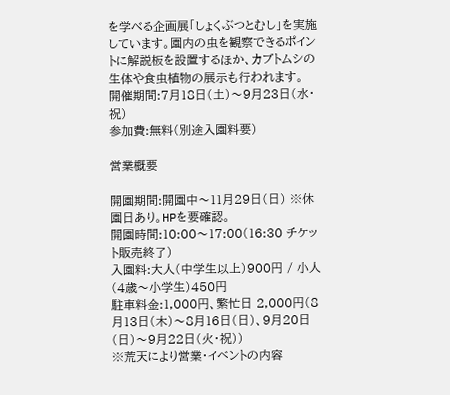を学べる企画展「しょくぶつとむし」を実施しています。園内の虫を観察できるポイントに解説板を設置するほか、カブトムシの生体や食虫植物の展示も行われます。
開催期間:7月18日(土)〜9月23日(水・祝)
参加費:無料(別途入園料要)

営業概要

開園期間:開園中〜11月29日(日) ※休園日あり。HPを要確認。
開園時間:10:00〜17:00(16:30 チケット販売終了)
入園料:大人(中学生以上)900円 / 小人(4歳〜小学生)450円
駐車料金:1,000円、繁忙日 2,000円(8月13日(木)〜8月16日(日)、9月20日(日)〜9月22日(火・祝))
※荒天により営業・イベントの内容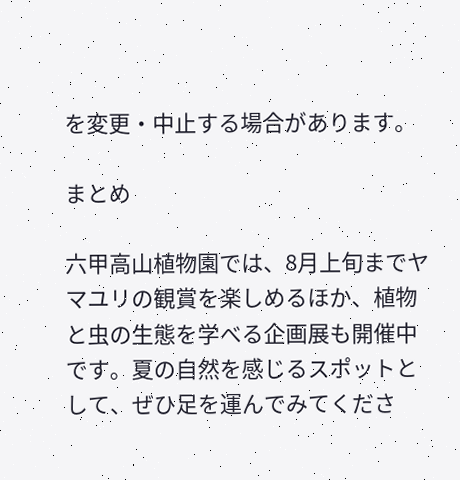を変更・中止する場合があります。

まとめ

六甲高山植物園では、8月上旬までヤマユリの観賞を楽しめるほか、植物と虫の生態を学べる企画展も開催中です。夏の自然を感じるスポットとして、ぜひ足を運んでみてくださ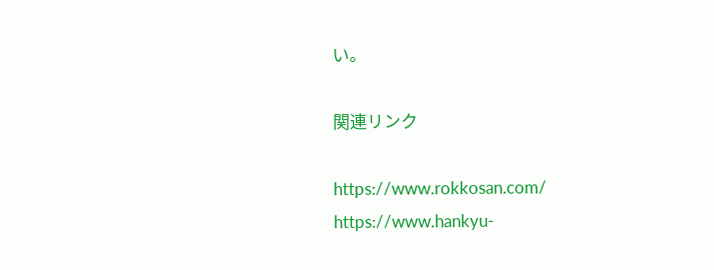い。

関連リンク

https://www.rokkosan.com/
https://www.hankyu-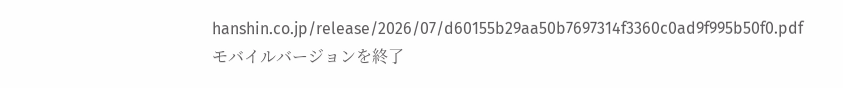hanshin.co.jp/release/2026/07/d60155b29aa50b7697314f3360c0ad9f995b50f0.pdf
モバイルバージョンを終了